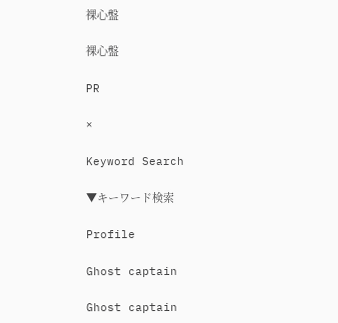裸心盤

裸心盤

PR

×

Keyword Search

▼キーワード検索

Profile

Ghost captain

Ghost captain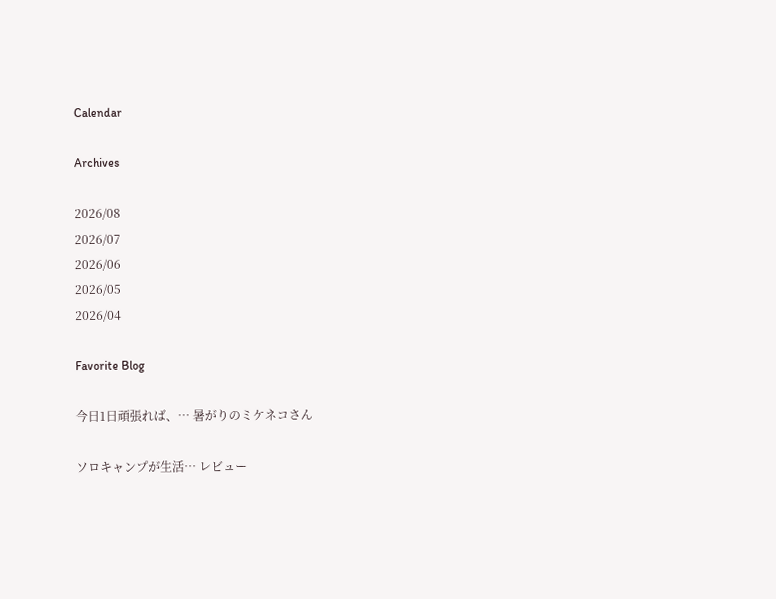Calendar

Archives

2026/08
2026/07
2026/06
2026/05
2026/04

Favorite Blog

今日1日頑張れば、… 暑がりのミケネコさん

ソロキャンプが生活… レビュー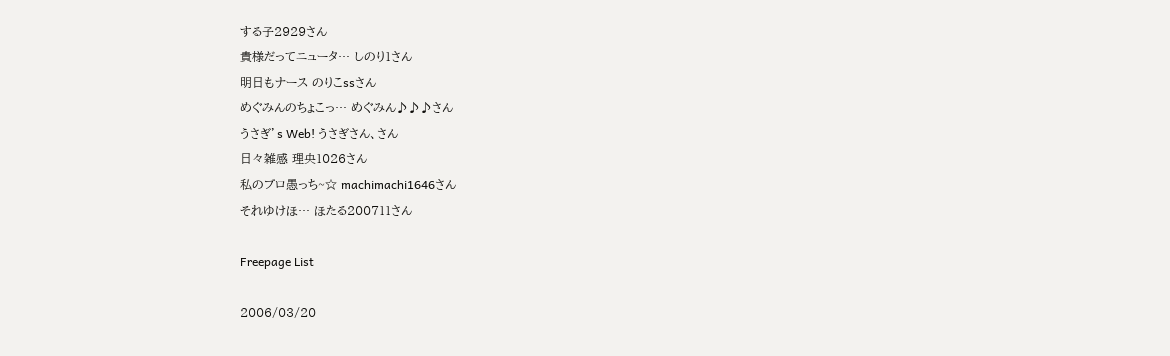する子2929さん
貴様だってニュータ… しのり1さん
明日もナース のりこssさん
めぐみんのちょこっ… めぐみん♪♪♪さん
うさぎ’s Web! うさぎさん、さん
日々雑感 理央1026さん
私のブロ愚っち~☆ machimachi1646さん
それゆけほ… ほたる200711さん

Freepage List

2006/03/20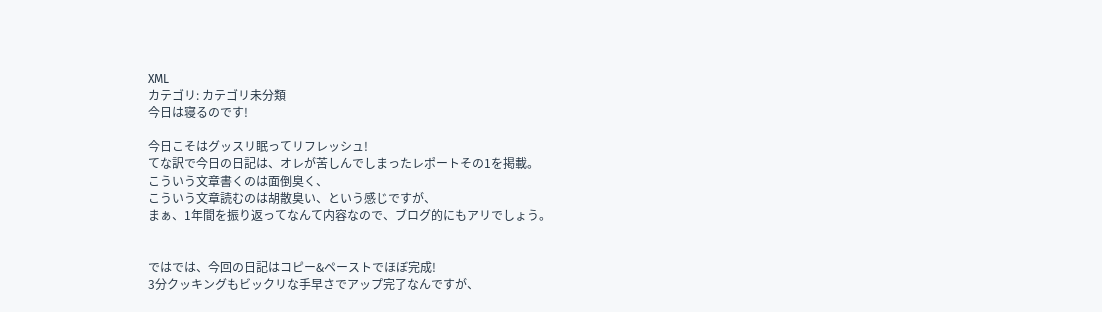XML
カテゴリ: カテゴリ未分類
今日は寝るのです!

今日こそはグッスリ眠ってリフレッシュ!
てな訳で今日の日記は、オレが苦しんでしまったレポートその1を掲載。
こういう文章書くのは面倒臭く、
こういう文章読むのは胡散臭い、という感じですが、
まぁ、1年間を振り返ってなんて内容なので、ブログ的にもアリでしょう。


ではでは、今回の日記はコピー&ペーストでほぼ完成!
3分クッキングもビックリな手早さでアップ完了なんですが、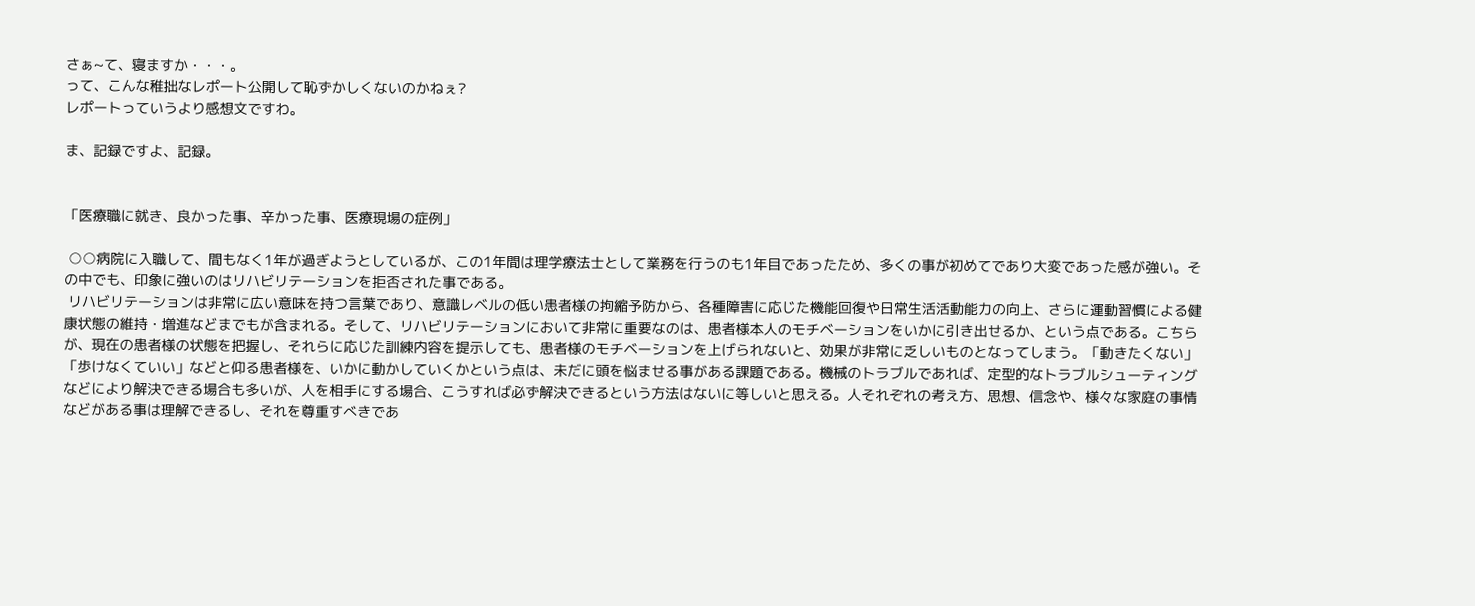さぁ~て、寝ますか・・・。
って、こんな稚拙なレポート公開して恥ずかしくないのかねぇ?
レポートっていうより感想文ですわ。

ま、記録ですよ、記録。


「医療職に就き、良かった事、辛かった事、医療現場の症例」

 ○○病院に入職して、間もなく1年が過ぎようとしているが、この1年間は理学療法士として業務を行うのも1年目であったため、多くの事が初めてであり大変であった感が強い。その中でも、印象に強いのはリハビリテーションを拒否された事である。
 リハビリテーションは非常に広い意味を持つ言葉であり、意識レベルの低い患者様の拘縮予防から、各種障害に応じた機能回復や日常生活活動能力の向上、さらに運動習慣による健康状態の維持・増進などまでもが含まれる。そして、リハビリテーションにおいて非常に重要なのは、患者様本人のモチベーションをいかに引き出せるか、という点である。こちらが、現在の患者様の状態を把握し、それらに応じた訓練内容を提示しても、患者様のモチベーションを上げられないと、効果が非常に乏しいものとなってしまう。「動きたくない」「歩けなくていい」などと仰る患者様を、いかに動かしていくかという点は、未だに頭を悩ませる事がある課題である。機械のトラブルであれば、定型的なトラブルシューティングなどにより解決できる場合も多いが、人を相手にする場合、こうすれば必ず解決できるという方法はないに等しいと思える。人それぞれの考え方、思想、信念や、様々な家庭の事情などがある事は理解できるし、それを尊重すべきであ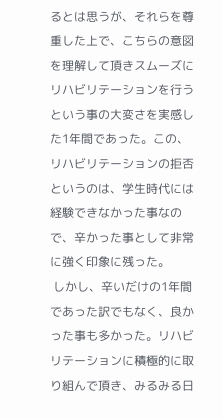るとは思うが、それらを尊重した上で、こちらの意図を理解して頂きスムーズにリハビリテーションを行うという事の大変さを実感した1年間であった。この、リハビリテーションの拒否というのは、学生時代には経験できなかった事なので、辛かった事として非常に強く印象に残った。
 しかし、辛いだけの1年間であった訳でもなく、良かった事も多かった。リハビリテーションに積極的に取り組んで頂き、みるみる日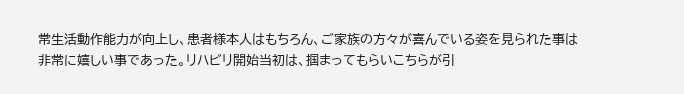常生活動作能力が向上し、患者様本人はもちろん、ご家族の方々が喜んでいる姿を見られた事は非常に嬉しい事であった。リハビリ開始当初は、掴まってもらいこちらが引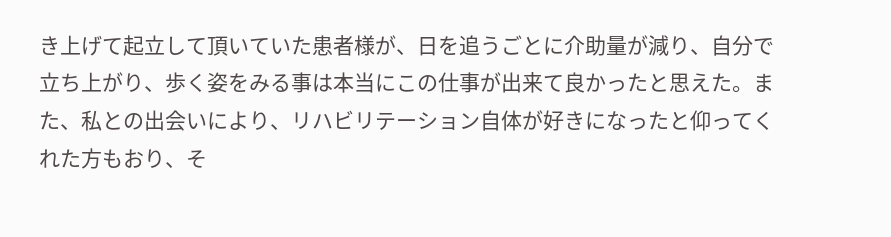き上げて起立して頂いていた患者様が、日を追うごとに介助量が減り、自分で立ち上がり、歩く姿をみる事は本当にこの仕事が出来て良かったと思えた。また、私との出会いにより、リハビリテーション自体が好きになったと仰ってくれた方もおり、そ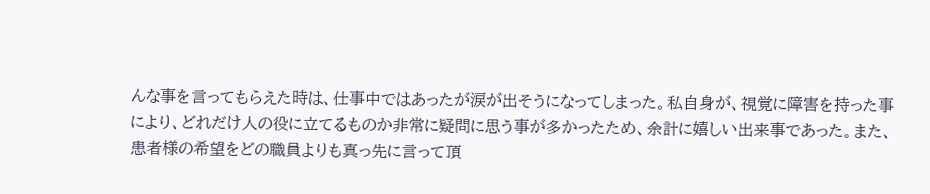んな事を言ってもらえた時は、仕事中ではあったが涙が出そうになってしまった。私自身が、視覚に障害を持った事により、どれだけ人の役に立てるものか非常に疑問に思う事が多かったため、余計に嬉しい出来事であった。また、患者様の希望をどの職員よりも真っ先に言って頂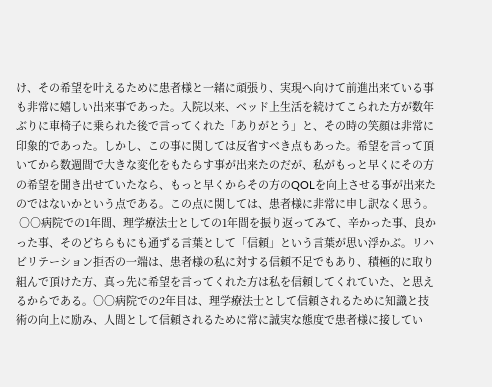け、その希望を叶えるために患者様と一緒に頑張り、実現へ向けて前進出来ている事も非常に嬉しい出来事であった。入院以来、ベッド上生活を続けてこられた方が数年ぶりに車椅子に乗られた後で言ってくれた「ありがとう」と、その時の笑顔は非常に印象的であった。しかし、この事に関しては反省すべき点もあった。希望を言って頂いてから数週間で大きな変化をもたらす事が出来たのだが、私がもっと早くにその方の希望を聞き出せていたなら、もっと早くからその方のQOLを向上させる事が出来たのではないかという点である。この点に関しては、患者様に非常に申し訳なく思う。
 ○○病院での1年間、理学療法士としての1年間を振り返ってみて、辛かった事、良かった事、そのどちらもにも通ずる言葉として「信頼」という言葉が思い浮かぶ。リハビリテーション拒否の一端は、患者様の私に対する信頼不足でもあり、積極的に取り組んで頂けた方、真っ先に希望を言ってくれた方は私を信頼してくれていた、と思えるからである。○○病院での2年目は、理学療法士として信頼されるために知識と技術の向上に励み、人間として信頼されるために常に誠実な態度で患者様に接してい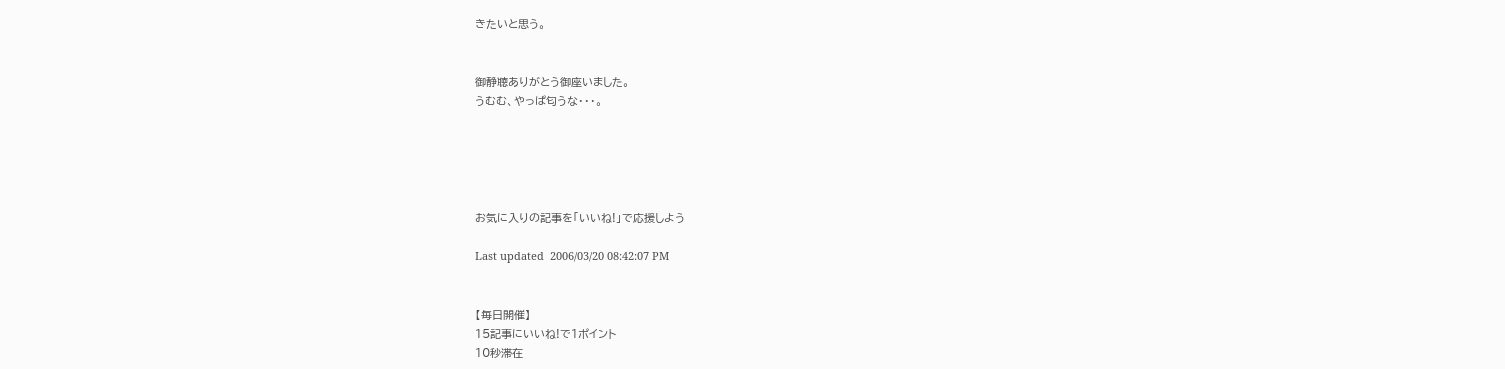きたいと思う。


御静聴ありがとう御座いました。
うむむ、やっぱ匂うな・・・。





お気に入りの記事を「いいね!」で応援しよう

Last updated  2006/03/20 08:42:07 PM


【毎日開催】
15記事にいいね!で1ポイント
10秒滞在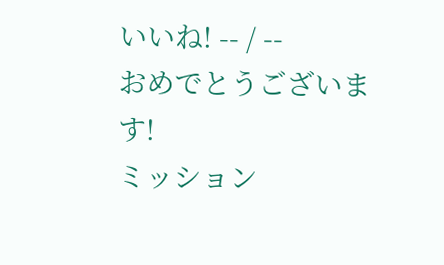いいね! -- / --
おめでとうございます!
ミッション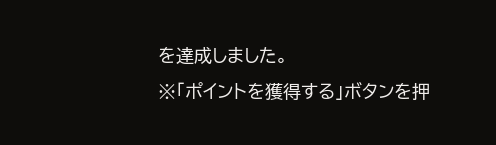を達成しました。
※「ポイントを獲得する」ボタンを押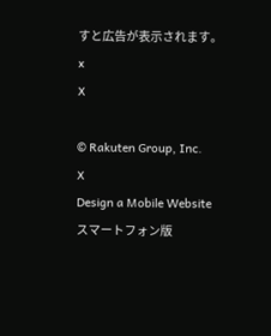すと広告が表示されます。
x
X

© Rakuten Group, Inc.
X
Design a Mobile Website
スマートフォン版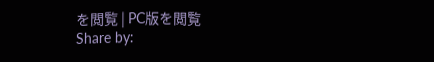を閲覧 | PC版を閲覧
Share by: